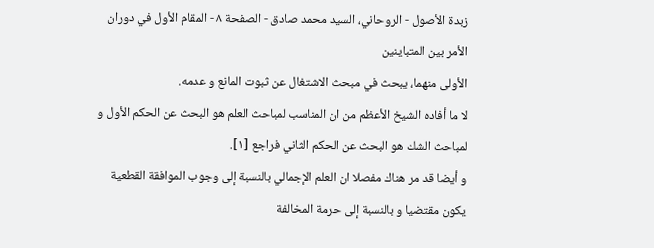زبدة الأصول - الروحاني، السيد محمد صادق - الصفحة ٨ - المقام الأول في دوران الأمر بين المتباينين
الأولى منهما، يبحث في مبحث الاشتغال عن ثبوت المانع و عدمه.
لا ما أفاده الشيخ الأعظم من ان المناسب لمباحث العلم هو البحث عن الحكم الأول و لمباحث الشك هو البحث عن الحكم الثاني فراجع [١].
و أيضا قد مر هناك مفصلا ان العلم الإجمالي بالنسبة إلى وجوب الموافقة القطعية يكون مقتضيا و بالنسبة إلى حرمة المخالفة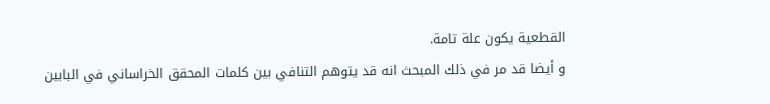القطعية يكون علة تامة.
و أيضا قد مر في ذلك المبحث انه قد يتوهم التنافي بين كلمات المحقق الخراساني في البابين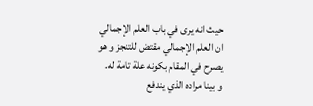حيث انه يرى في باب العلم الإجمالي ان العلم الإجمالي مقتض للتنجز و هو يصرح في المقام بكونه علة تامة له.
و بينا مراده الذي يندفع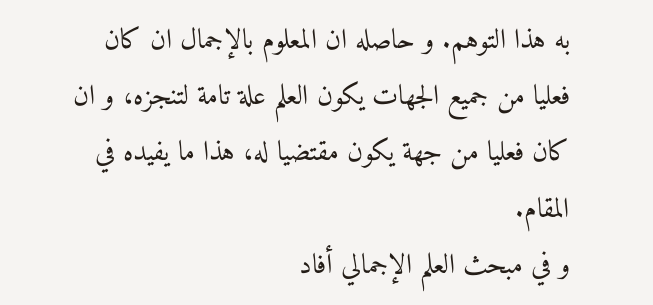به هذا التوهم. و حاصله ان المعلوم بالإجمال ان كان فعليا من جميع الجهات يكون العلم علة تامة لتنجزه، و ان كان فعليا من جهة يكون مقتضيا له، هذا ما يفيده في المقام.
و في مبحث العلم الإجمالي أفاد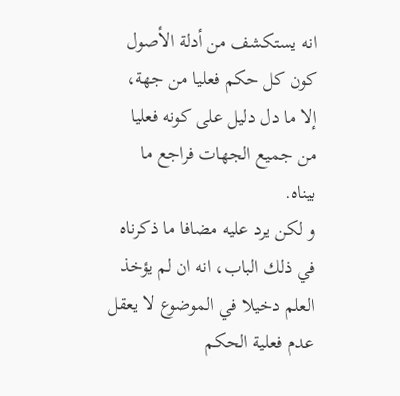انه يستكشف من أدلة الأصول كون كل حكم فعليا من جهة، إلا ما دل دليل على كونه فعليا من جميع الجهات فراجع ما بيناه.
و لكن يرد عليه مضافا ما ذكرناه في ذلك الباب، انه ان لم يؤخذ العلم دخيلا في الموضوع لا يعقل عدم فعلية الحكم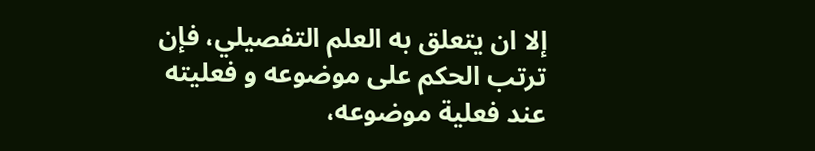إلا ان يتعلق به العلم التفصيلي، فإن ترتب الحكم على موضوعه و فعليته عند فعلية موضوعه،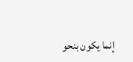إنما يكون بنحو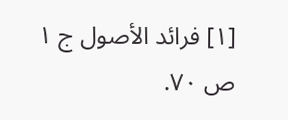[١] فرائد الأصول ج ١ ص ٧٠.